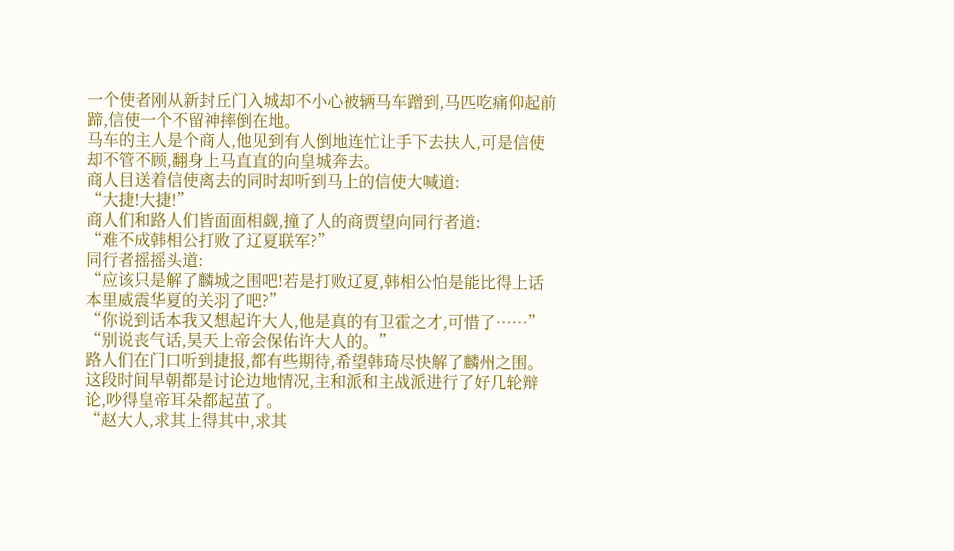一个使者刚从新封丘门入城却不小心被辆马车蹭到,马匹吃痛仰起前蹄,信使一个不留神摔倒在地。
马车的主人是个商人,他见到有人倒地连忙让手下去扶人,可是信使却不管不顾,翻身上马直直的向皇城奔去。
商人目送着信使离去的同时却听到马上的信使大喊道:
“大捷!大捷!”
商人们和路人们皆面面相觑,撞了人的商贾望向同行者道:
“难不成韩相公打败了辽夏联军?”
同行者摇摇头道:
“应该只是解了麟城之围吧!若是打败辽夏,韩相公怕是能比得上话本里威震华夏的关羽了吧?”
“你说到话本我又想起许大人,他是真的有卫霍之才,可惜了……”
“别说丧气话,昊天上帝会保佑许大人的。”
路人们在门口听到捷报,都有些期待,希望韩琦尽快解了麟州之围。
这段时间早朝都是讨论边地情况,主和派和主战派进行了好几轮辩论,吵得皇帝耳朵都起茧了。
“赵大人,求其上得其中,求其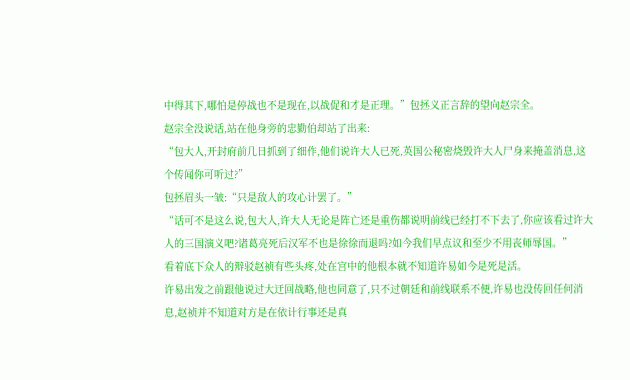中得其下,哪怕是停战也不是现在,以战促和才是正理。”包拯义正言辞的望向赵宗全。
赵宗全没说话,站在他身旁的忠勤伯却站了出来:
“包大人,开封府前几日抓到了细作,他们说许大人已死,英国公秘密烧毁许大人尸身来掩盖消息,这个传闻你可听过?”
包拯眉头一皱:“只是敌人的攻心计罢了。”
“话可不是这么说,包大人,许大人无论是阵亡还是重伤都说明前线已经打不下去了,你应该看过许大人的三国演义吧?诸葛亮死后汉军不也是徐徐而退吗?如今我们早点议和至少不用丧师辱国。”
看着底下众人的辩驳赵祯有些头疼,处在宫中的他根本就不知道许易如今是死是活。
许易出发之前跟他说过大迂回战略,他也同意了,只不过朝廷和前线联系不便,许易也没传回任何消息,赵祯并不知道对方是在依计行事还是真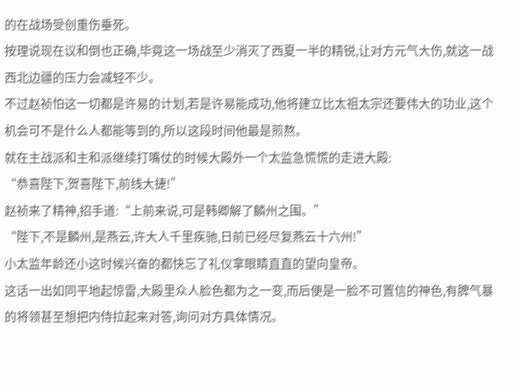的在战场受创重伤垂死。
按理说现在议和倒也正确,毕竟这一场战至少消灭了西夏一半的精锐,让对方元气大伤,就这一战西北边疆的压力会减轻不少。
不过赵祯怕这一切都是许易的计划,若是许易能成功,他将建立比太祖太宗还要伟大的功业,这个机会可不是什么人都能等到的,所以这段时间他最是煎熬。
就在主战派和主和派继续打嘴仗的时候大殿外一个太监急慌慌的走进大殿:
“恭喜陛下,贺喜陛下,前线大捷!”
赵祯来了精神,招手道:“上前来说,可是韩卿解了麟州之围。”
“陛下,不是麟州,是燕云,许大人千里疾驰,日前已经尽复燕云十六州!”
小太监年龄还小这时候兴奋的都快忘了礼仪拿眼睛直直的望向皇帝。
这话一出如同平地起惊雷,大殿里众人脸色都为之一变,而后便是一脸不可置信的神色,有脾气暴的将领甚至想把内侍拉起来对答,询问对方具体情况。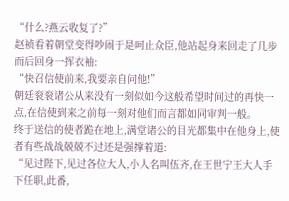“什么?燕云收复了?”
赵祯看着朝堂变得吵闹于是呵止众臣,他站起身来回走了几步而后回身一挥衣袖:
“快召信使前来,我要亲自问他!”
朝廷衮衮诸公从来没有一刻似如今这般希望时间过的再快一点,在信使到来之前每一刻对他们而言都如同审判一般。
终于送信的使者跪在地上,满堂诸公的目光都集中在他身上,使者有些战战兢兢不过还是强撑着道:
“见过陛下,见过各位大人,小人名叫伍齐,在王世宁王大人手下任职,此番,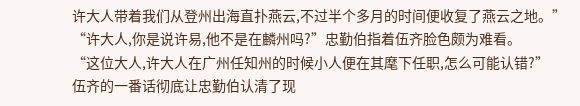许大人带着我们从登州出海直扑燕云,不过半个多月的时间便收复了燕云之地。”
“许大人,你是说许易,他不是在麟州吗?”忠勤伯指着伍齐脸色颇为难看。
“这位大人,许大人在广州任知州的时候小人便在其麾下任职,怎么可能认错?”
伍齐的一番话彻底让忠勤伯认清了现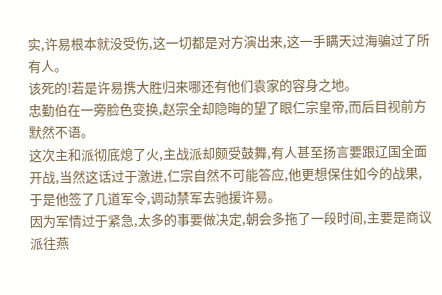实,许易根本就没受伤,这一切都是对方演出来,这一手瞒天过海骗过了所有人。
该死的!若是许易携大胜归来哪还有他们袁家的容身之地。
忠勤伯在一旁脸色变换,赵宗全却隐晦的望了眼仁宗皇帝,而后目视前方默然不语。
这次主和派彻底熄了火,主战派却颇受鼓舞,有人甚至扬言要跟辽国全面开战,当然这话过于激进,仁宗自然不可能答应,他更想保住如今的战果,于是他签了几道军令,调动禁军去驰援许易。
因为军情过于紧急,太多的事要做决定,朝会多拖了一段时间,主要是商议派往燕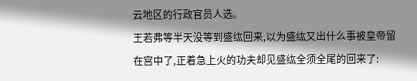云地区的行政官员人选。
王若弗等半天没等到盛纮回来,以为盛纮又出什么事被皇帝留在宫中了,正着急上火的功夫却见盛纮全须全尾的回来了: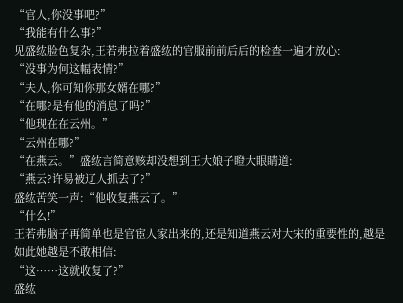“官人,你没事吧?”
“我能有什么事?”
见盛纮脸色复杂,王若弗拉着盛纮的官服前前后后的检查一遍才放心:
“没事为何这幅表情?”
“夫人,你可知你那女婿在哪?”
“在哪?是有他的消息了吗?”
“他现在在云州。”
“云州在哪?”
“在燕云。”盛纮言简意赅却没想到王大娘子瞪大眼睛道:
“燕云?许易被辽人抓去了?”
盛纮苦笑一声:“他收复燕云了。”
“什么!”
王若弗脑子再简单也是官宦人家出来的,还是知道燕云对大宋的重要性的,越是如此她越是不敢相信:
“这……这就收复了?”
盛纮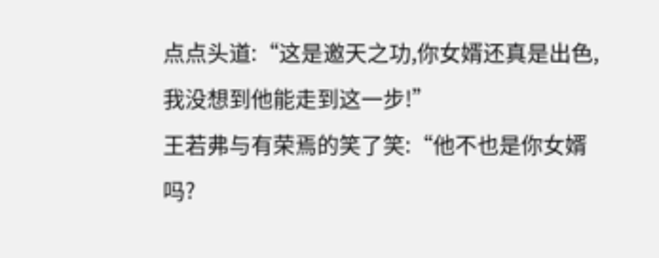点点头道:“这是邀天之功,你女婿还真是出色,我没想到他能走到这一步!”
王若弗与有荣焉的笑了笑:“他不也是你女婿吗?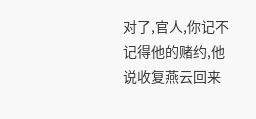对了,官人,你记不记得他的赌约,他说收复燕云回来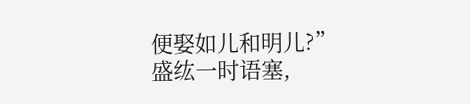便娶如儿和明儿?”
盛纮一时语塞,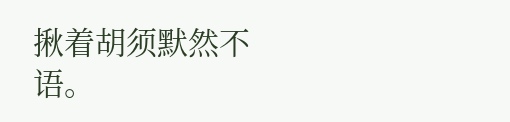揪着胡须默然不语。